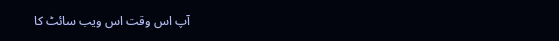آپ اس وقت اس ویب سائٹ کا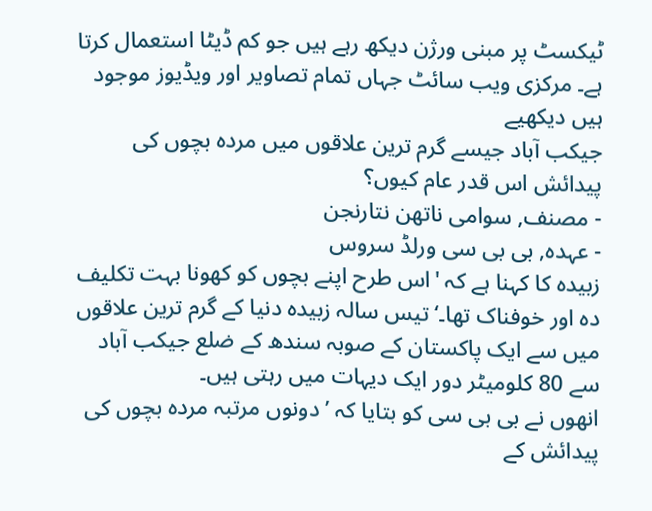ٹیکسٹ پر مبنی ورژن دیکھ رہے ہیں جو کم ڈیٹا استعمال کرتا ہے۔ مرکزی ویب سائٹ جہاں تمام تصاویر اور ویڈیوز موجود ہیں دیکھیے
جیکب آباد جیسے گرم ترین علاقوں میں مردہ بچوں کی پیدائش اس قدر عام کیوں؟
- مصنف, سوامی ناتھن نتارنجن
- عہدہ, بی بی سی ورلڈ سروس
زبیدہ کا کہنا ہے کہ 'اس طرح اپنے بچوں کو کھونا بہت تکلیف دہ اور خوفناک تھا۔‘ تیس سالہ زبیدہ دنیا کے گرم ترین علاقوں میں سے ایک پاکستان کے صوبہ سندھ کے ضلع جیکب آباد سے 80 کلومیٹر دور ایک دیہات میں رہتی ہیں۔
انھوں نے بی بی سی کو بتایا کہ ’دونوں مرتبہ مردہ بچوں کی پیدائش کے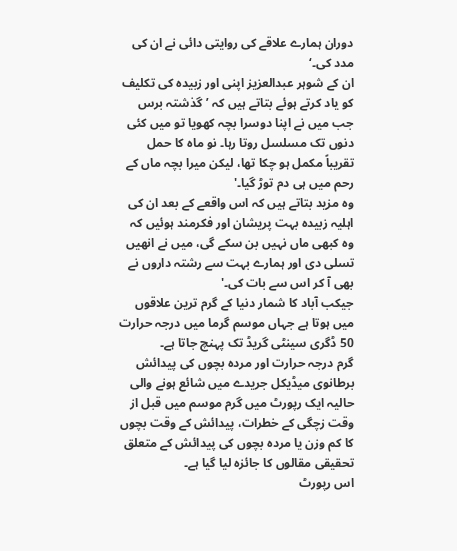دوران ہمارے علاقے کی روایتی دائی نے ان کی مدد کی۔‘
ان کے شوہر عبدالعزیز اپنی اور زبیدہ کی تکلیف کو یاد کرتے ہوئے بتاتے ہیں کہ ’گذشتہ برس جب میں نے اپنا دوسرا بچہ کھویا تو میں کئی دنوں تک مسلسل روتا رہا۔ نو ماہ کا حمل تقریباً مکمل ہو چکا تھا، لیکن میرا بچہ ماں کے رحم میں ہی دم توڑ گیا۔'
وہ مزید بتاتے ہیں کہ اس واقعے کے بعد ان کی اہلیہ زبیدہ بہت پریشان اور فکرمند ہوئیں کہ وہ کبھی ماں نہیں بن سکے گی، میں نے انھیں تسلی دی اور ہمارے بہت سے رشتہ داروں نے بھی آ کر اس سے بات کی۔'
جیکب آباد کا شمار دنیا کے گرم ترین علاقوں میں ہوتا ہے جہاں موسم گرما میں درجہ حرارت 50 ڈگری سینٹی گریڈ تک پہنچ جاتا ہے۔
گرم درجہ حرارت اور مردہ بچوں کی پیدائش
برطانوی میڈیکل جریدے میں شائع ہونے والی حالیہ ایک رپورٹ میں گرم موسم میں قبل از وقت زچگی کے خطرات، پیدائش کے وقت بچوں کا کم وزن یا مردہ بچوں کی پیدائش کے متعلق تحقیقی مقالوں کا جائزہ لیا گیا ہے۔
اس رپورٹ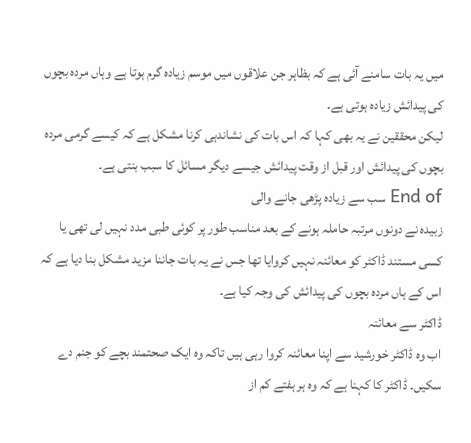میں یہ بات سامنے آئی ہے کہ بظاہر جن علاقوں میں موسم زیادہ گرم ہوتا ہے وہاں مردہ بچوں کی پیدائش زیادہ ہوتی ہے۔
لیکن محققین نے یہ بھی کہا کہ اس بات کی نشاندہی کرنا مشکل ہے کہ کیسے گرمی مردہ بچوں کی پیدائش اور قبل از وقت پیدائش جیسے دیگر مسائل کا سبب بنتی ہے۔
End of سب سے زیادہ پڑھی جانے والی
زبیدہ نے دونوں مرتبہ حاملہ ہونے کے بعد مناسب طور پر کوئی طبی مدد نہیں لی تھی یا کسی مستند ڈاکٹر کو معائنہ نہیں کروایا تھا جس نے یہ بات جاننا مزید مشکل بنا دیا ہے کہ اس کے ہاں مردہ بچوں کی پیدائش کی وجہ کیا ہے۔
ڈاکٹر سے معائنہ
اب وہ ڈاکٹر خورشید سے اپنا معائنہ کروا رہی ہیں تاکہ وہ ایک صحتمند بچے کو جنم دے سکیں۔ ڈاکٹر کا کہنا ہے کہ وہ ہر ہفتے کم از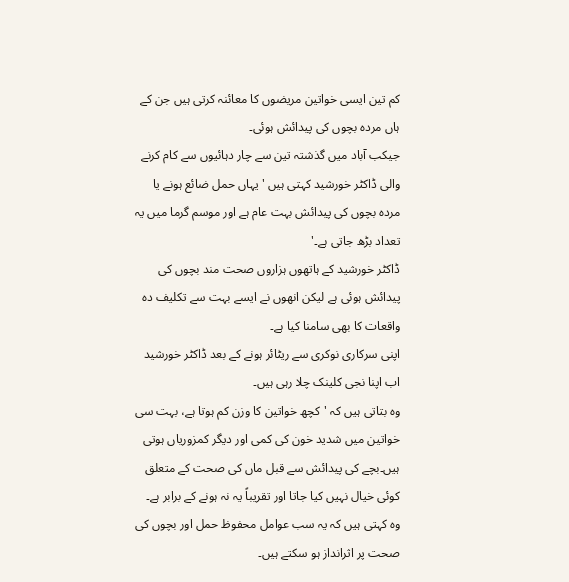کم تین ایسی خواتین مریضوں کا معائنہ کرتی ہیں جن کے ہاں مردہ بچوں کی پیدائش ہوئی۔
جیکب آباد میں گذشتہ تین سے چار دہائیوں سے کام کرنے والی ڈاکٹر خورشید کہتی ہیں 'یہاں حمل ضائع ہونے یا مردہ بچوں کی پیدائش بہت عام ہے اور موسم گرما میں یہ تعداد بڑھ جاتی ہے۔'
ڈاکٹر خورشید کے ہاتھوں ہزاروں صحت مند بچوں کی پیدائش ہوئی ہے لیکن انھوں نے ایسے بہت سے تکلیف دہ واقعات کا بھی سامنا کیا ہے۔
اپنی سرکاری نوکری سے ریٹائر ہونے کے بعد ڈاکٹر خورشید اب اپنا نجی کلینک چلا رہی ہیں۔
وہ بتاتی ہیں کہ 'کچھ خواتین کا وزن کم ہوتا ہے، بہت سی خواتین میں شدید خون کی کمی اور دیگر کمزوریاں ہوتی ہیں۔بچے کی پیدائش سے قبل ماں کی صحت کے متعلق کوئی خیال نہیں کیا جاتا اور تقریباً یہ نہ ہونے کے برابر ہے۔
وہ کہتی ہیں کہ یہ سب عوامل محفوظ حمل اور بچوں کی صحت پر اثرانداز ہو سکتے ہیں۔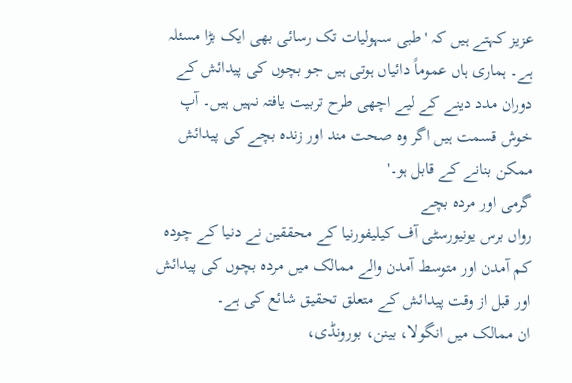عزیز کہتے ہیں کہ 'طبی سہولیات تک رسائی بھی ایک بڑا مسئلہ ہے۔ ہماری ہاں عموماً دائیاں ہوتی ہیں جو بچوں کی پیدائش کے دوران مدد دینے کے لیے اچھی طرح تربیت یافتہ نہیں ہیں۔ آپ خوش قسمت ہیں اگر وہ صحت مند اور زندہ بچے کی پیدائش ممکن بنانے کے قابل ہو۔'
گرمی اور مردہ بچے
رواں برس یونیورسٹی آف کیلیفورنیا کے محققین نے دنیا کے چودہ کم آمدن اور متوسط آمدن والے ممالک میں مردہ بچوں کی پیدائش اور قبل از وقت پیدائش کے متعلق تحقیق شائع کی ہے۔
ان ممالک میں انگولا، بینن، بورونڈی،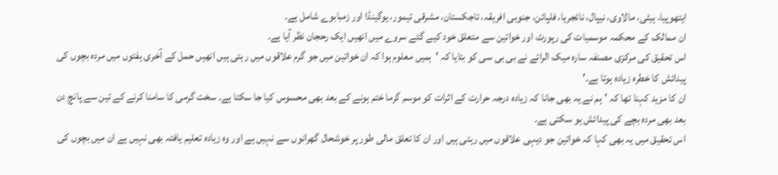ایتھوپیا، ہیٹی، مالاوی، نیپال، نائجریا، فلپائن، جنوبی افریقہ، تاجکستان، مشرقی تیمور، یوگینڈا اور زمبابوے شامل ہے۔
ان ممالک کے محکمہ موسمیات کی رپورٹ اور خواتین سے متعلق خود کیے گئے سروے میں انھیں ایک رحجان نظر آیا ہے۔
اس تحقیق کی مرکزی مصنفہ سارہ میک الرائے نے بی بی سی کو بتایا کہ 'ہمیں معلوم ہوا کہ ان خواتین میں جو گرم علاقوں میں رہتی ہیں انھیں حمل کے آخری ہفتوں میں مردہ بچوں کی پیدائش کا خطرہ زیادہ ہوتا ہے۔'
ان کا مزید کہنا تھا کہ 'ہم نے یہ بھی جانا کہ زیادہ درجہ حرارت کے اثرات کو موسم گرما ختم ہونے کے بعد بھی محسوس کیا جا سکتا ہے۔ سخت گرمی کا سامنا کرنے کے تین سے پانچ دن بعد بھی مردہ بچے کی پیدائش ہو سکتی ہے۔
اس تحقیق میں یہ بھی کہا کہ خواتین جو دیہی علاقوں میں رہتی ہیں اور ان کا تعلق مالی طور پر خوشحال گھرانوں سے نہیں ہے اور وہ زیادہ تعلیم یافتہ بھی نہیں ہے ان میں بچوں کی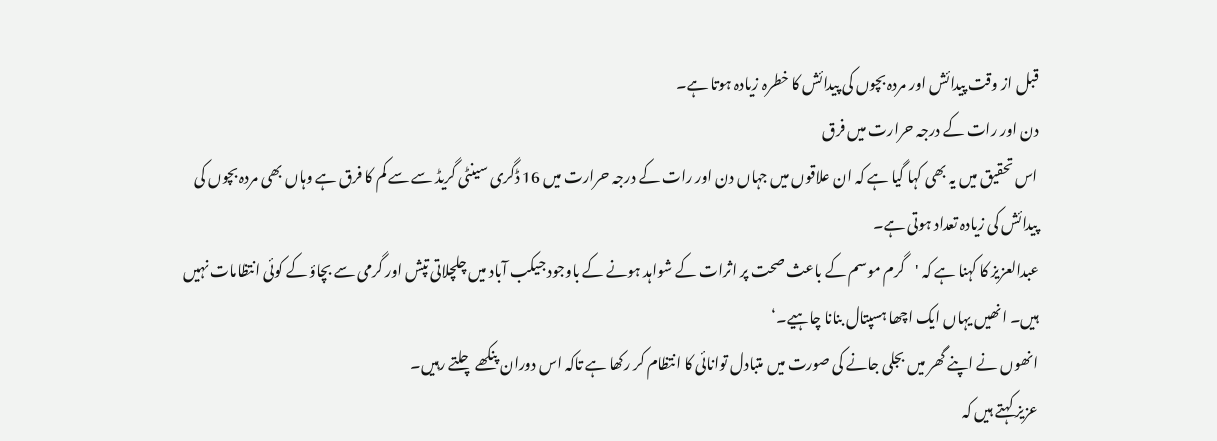قبل از وقت پیدائش اور مردہ بچوں کی پیدائش کا خطرہ زیادہ ہوتا ہے۔
دن اور رات کے درجہ حرارت میں فرق
اس تحقیق میں یہ بھی کہا گیا ہے کہ ان علاقوں میں جہاں دن اور رات کے درجہ حرارت میں 16 ڈگری سینٹی گریڈ سے سے کم کا فرق ہے وہاں بھی مردہ بچوں کی پیدائش کی زیادہ تعداد ہوتی ہے۔
عبدالعزیز کا کہنا ہے کہ 'گرم موسم کے باعث صحت پر اثرات کے شواہد ہونے کے باوجود جیکب آباد میں چلچلاتی تپش اور گرمی سے بچاؤ کے کوئی انتظامات نہیں ہیں۔ انھیں یہاں ایک اچھا ہسپتال بنانا چاہیے۔‘
انھوں نے اپنے گھر میں بجلی جانے کی صورت میں متبادل توانائی کا انتظام کر رکھا ہے تاکہ اس دوران پنکھے چلتے رہیں۔
عزیز کہتے ہیں کہ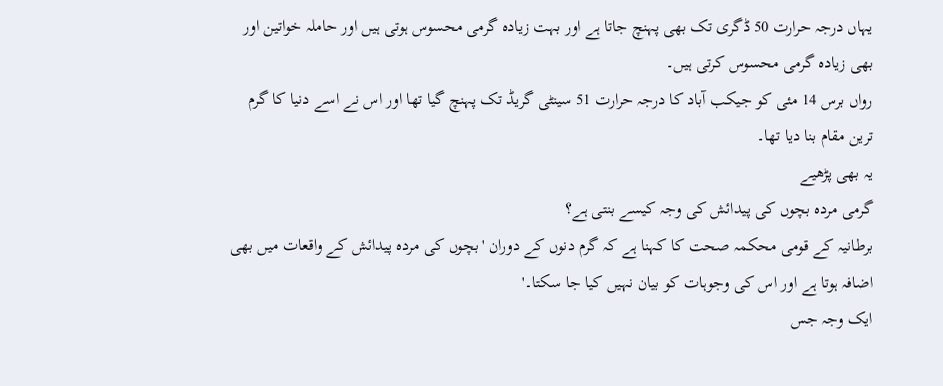یہاں درجہ حرارت 50 ڈگری تک بھی پہنچ جاتا ہے اور بہت زیادہ گرمی محسوس ہوتی ہیں اور حاملہ خواتین اور بھی زیادہ گرمی محسوس کرتی ہیں۔
رواں برس 14 مئی کو جیکب آباد کا درجہ حرارت 51 سینٹی گریڈ تک پہنچ گیا تھا اور اس نے اسے دنیا کا گرم ترین مقام بنا دیا تھا۔
یہ بھی پڑھیے
گرمی مردہ بچوں کی پیدائش کی وجہ کیسے بنتی ہے؟
برطانیہ کے قومی محکمہ صحت کا کہنا ہے کہ گرم دنوں کے دوران 'بچوں کی مردہ پیدائش کے واقعات میں بھی اضافہ ہوتا ہے اور اس کی وجوہات کو بیان نہیں کیا جا سکتا۔'
ایک وجہ جس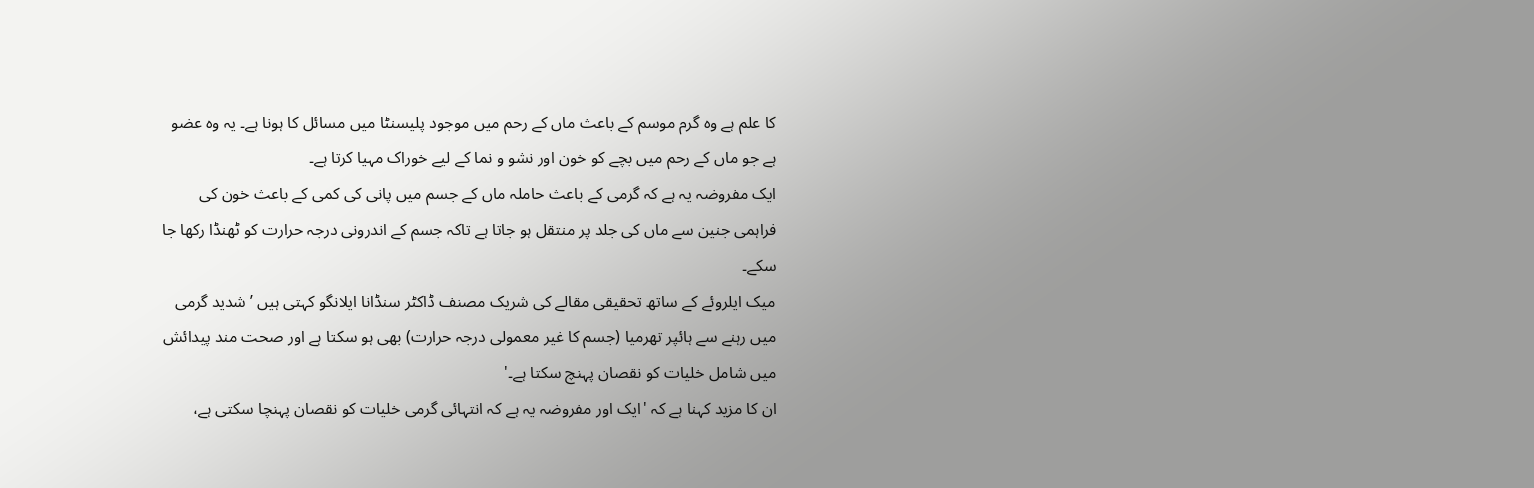کا علم ہے وہ گرم موسم کے باعث ماں کے رحم میں موجود پلیسنٹا میں مسائل کا ہونا ہے۔ یہ وہ عضو ہے جو ماں کے رحم میں بچے کو خون اور نشو و نما کے لیے خوراک مہیا کرتا ہے۔
ایک مفروضہ یہ ہے کہ گرمی کے باعث حاملہ ماں کے جسم میں پانی کی کمی کے باعث خون کی فراہمی جنین سے ماں کی جلد پر منتقل ہو جاتا ہے تاکہ جسم کے اندرونی درجہ حرارت کو ٹھنڈا رکھا جا سکے۔
میک ایلروئے کے ساتھ تحقیقی مقالے کی شریک مصنف ڈاکٹر سنڈانا ایلانگو کہتی ہیں ’شدید گرمی میں رہنے سے ہائپر تھرمیا (جسم کا غیر معمولی درجہ حرارت) بھی ہو سکتا ہے اور صحت مند پیدائش میں شامل خلیات کو نقصان پہنچ سکتا ہے۔'
ان کا مزید کہنا ہے کہ 'ایک اور مفروضہ یہ ہے کہ انتہائی گرمی خلیات کو نقصان پہنچا سکتی ہے،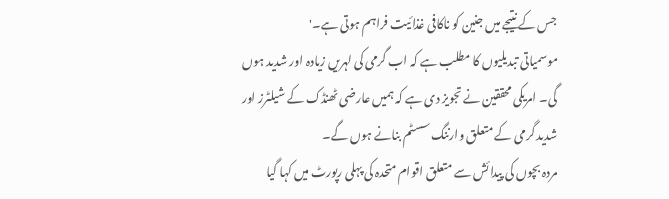جس کے نتیجے میں جنین کو ناکافی غذائیت فراہم ہوتی ہے۔'
موسمیاتی تبدیلیوں کا مطلب ہے کہ اب گرمی کی لہریں زیادہ اور شدید ہوں گی۔ امریکی محققین نے تجویز دی ہے کہ ہمیں عارضی ٹھنڈک کے شیلٹرز اور شدید گرمی کے متعلق وارننگ سسٹم بنانے ہوں گے۔
مردہ بچوں کی پیدائش سے متعلق اقوام متحدہ کی پہلی رپورٹ میں کہا گیا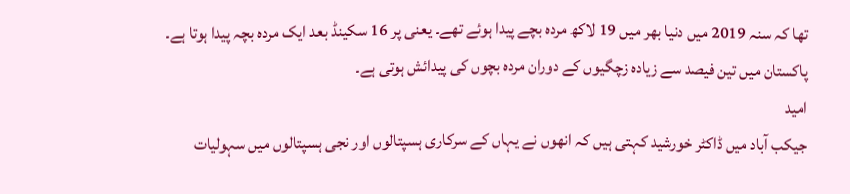تھا کہ سنہ 2019 میں دنیا بھر میں 19 لاکھ مردہ بچے پیدا ہوئے تھے۔ یعنی پر 16 سکینڈ بعد ایک مردہ بچہ پیدا ہوتا ہے۔
پاکستان میں تین فیصد سے زیادہ زچگیوں کے دوران مردہ بچوں کی پیدائش ہوتی ہے۔
امید
جیکب آباد میں ڈاکٹر خورشید کہتی ہیں کہ انھوں نے یہاں کے سرکاری ہسپتالوں اور نجی ہسپتالوں میں سہولیات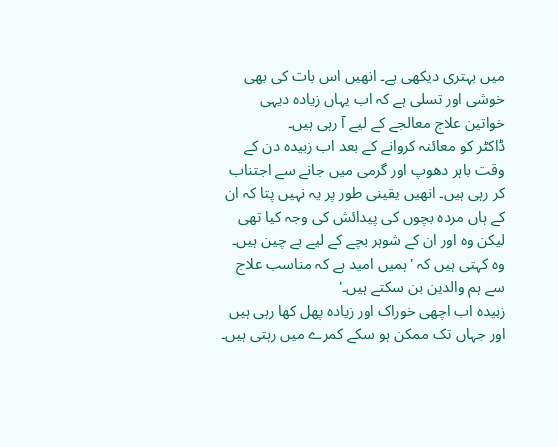میں بہتری دیکھی ہے۔ انھیں اس بات کی بھی خوشی اور تسلی ہے کہ اب یہاں زیادہ دیہی خواتین علاج معالجے کے لیے آ رہی ہیں۔
ڈاکٹر کو معائنہ کروانے کے بعد اب زبیدہ دن کے وقت باہر دھوپ اور گرمی میں جانے سے اجتناب کر رہی ہیں۔ انھیں یقینی طور پر یہ نہیں پتا کہ ان کے ہاں مردہ بچوں کی پیدائش کی وجہ کیا تھی لیکن وہ اور ان کے شوہر بچے کے لیے بے چین ہیں۔
وہ کہتی ہیں کہ 'ہمیں امید ہے کہ مناسب علاج سے ہم والدین بن سکتے ہیں۔'
زبیدہ اب اچھی خوراک اور زیادہ پھل کھا رہی ہیں اور جہاں تک ممکن ہو سکے کمرے میں رہتی ہیں۔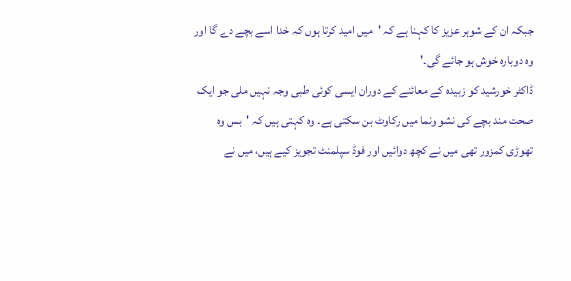جبکہ ان کے شوہر عزیز کا کہنا ہے کہ 'میں امید کرتا ہوں کہ خدا اسے بچے دے گا اور وہ دوبارہ خوش ہو جائے گی۔'
ڈاکٹر خورشید کو زبیدہ کے معائنے کے دوران ایسی کوئی طبی وجہ نہیں ملی جو ایک صحت مند بچے کی نشو ونما میں رکاوٹ بن سکتی ہے۔ وہ کہتی ہیں کہ 'بس وہ تھوڑی کمزور تھی میں نے کچھ دوائیں اور فوڈ سپلمنٹ تجویز کیے ہیں، میں نے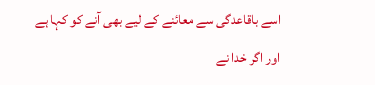اسے باقاعدگی سے معائنے کے لیے بھی آنے کو کہا ہے اور اگر خدا نے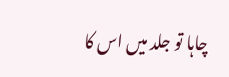چاہا تو جلد میں اس کا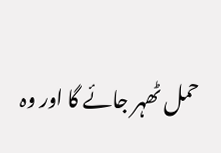حمل ٹھہر جائے گا اور وہ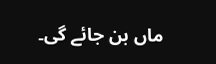ماں بن جائے گی۔